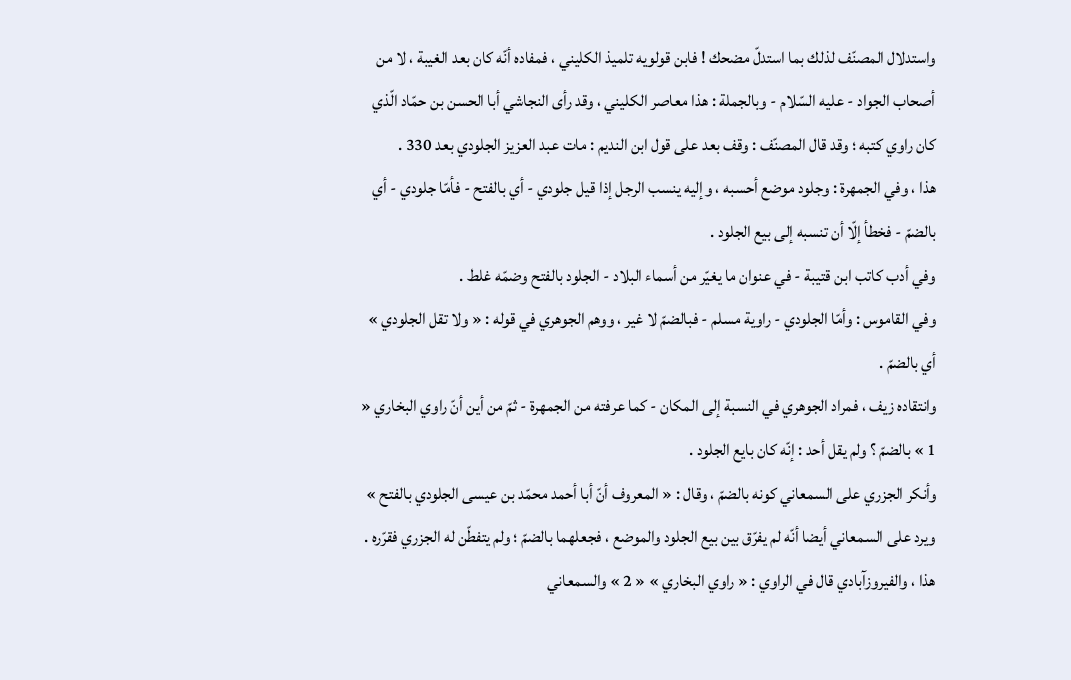واستدلال المصنّف لذلك بما استدلّ مضحك ! فابن قولويه تلميذ الكليني ، فمفاده أنّه كان بعد الغيبة ، لا من أصحاب الجواد - عليه السّلام - وبالجملة : هذا معاصر الكليني ، وقد رأى النجاشي أبا الحسن بن حمّاد الّذي كان راوي كتبه ؛ وقد قال المصنّف : وقف بعد على قول ابن النديم : مات عبد العزيز الجلودي بعد 330 .
هذا ، وفي الجمهرة : وجلود موضع أحسبه ، وإليه ينسب الرجل إذا قيل جلودي - أي بالفتح - فأمّا جلودي - أي بالضمّ - فخطأ إلّا أن تنسبه إلى بيع الجلود .
وفي أدب كاتب ابن قتيبة - في عنوان ما يغيّر من أسماء البلاد - الجلود بالفتح وضمّه غلط .
وفي القاموس : وأمّا الجلودي - راوية مسلم - فبالضمّ لا غير ، ووهم الجوهري في قوله : « ولا تقل الجلودي » أي بالضمّ .
وانتقاده زيف ، فمراد الجوهري في النسبة إلى المكان - كما عرفته من الجمهرة - ثمّ من أين أنّ راوي البخاري « 1 » بالضمّ ؟ ولم يقل أحد : إنّه كان بايع الجلود .
وأنكر الجزري على السمعاني كونه بالضمّ ، وقال : « المعروف أنّ أبا أحمد محمّد بن عيسى الجلودي بالفتح » ويرد على السمعاني أيضا أنّه لم يفرّق بين بيع الجلود والموضع ، فجعلهما بالضمّ ؛ ولم يتفطّن له الجزري فقرّره .
هذا ، والفيروزآبادي قال في الراوي : « راوي البخاري » « 2 » والسمعاني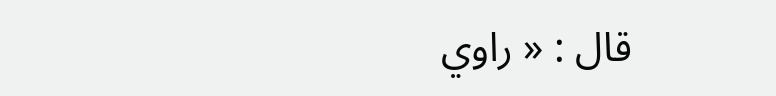قال : « راوي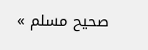صحيح مسلم »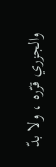والجزري قرّره ، ولا بدّ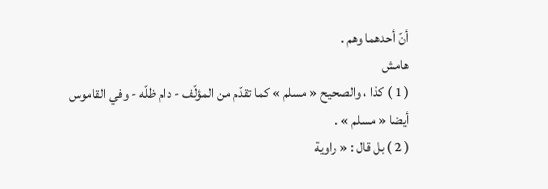أنّ أحدهما وهم .
هامش
( 1 ) كذا ، والصحيح « مسلم » كما تقدّم من المؤلّف - دام ظلّه - وفي القاموس أيضا « مسلم » .
( 2 ) بل قال : « راوية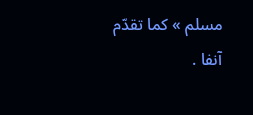مسلم » كما تقدّم آنفا .